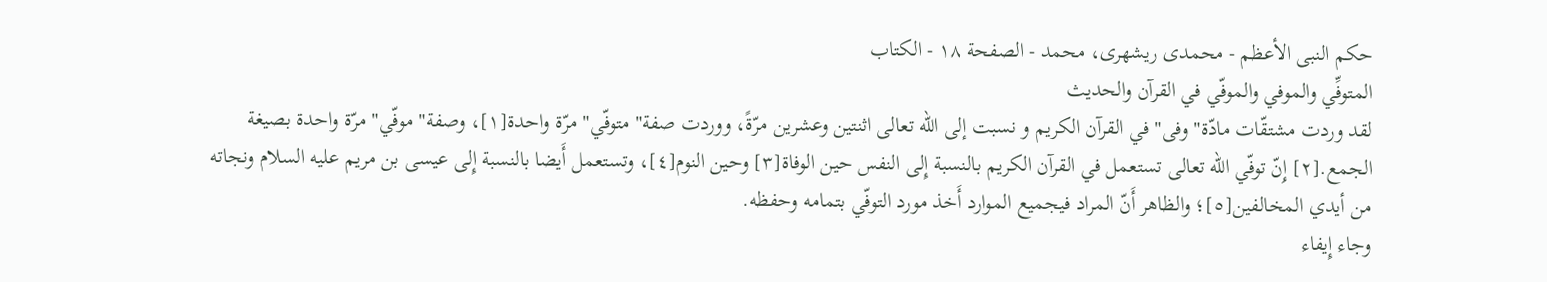حكم النبى الأعظم - محمدی ریشهری، محمد - الصفحة ١٨ - الكتاب
المتوفِّي والموفي والموفّي في القرآن والحديث
لقد وردت مشتقّات مادّة" وفى" في القرآن الكريم و نسبت إلى اللّه تعالى اثنتين وعشرين مرّةً، ووردت صفة" متوفّي" مرّة واحدة[١]، وصفة" موفّي" مرّة واحدة بصيغة الجمع.[٢] إِنّ توفّي اللّه تعالى تستعمل في القرآن الكريم بالنسبة إِلى النفس حين الوفاة[٣] وحين النوم[٤]، وتستعمل أَيضا بالنسبة إِلى عيسى بن مريم عليه السلام ونجاته من أيدي المخالفين[٥]؛ والظاهر أَنّ المراد فيجميع الموارد أَخذ مورد التوفّي بتمامه وحفظه.
وجاء إِيفاء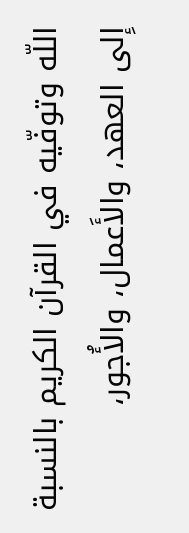اللّه وتوفّيه في القرآن الكريم بالنسبة إِلى العهد، والأَعمال، والأُجور،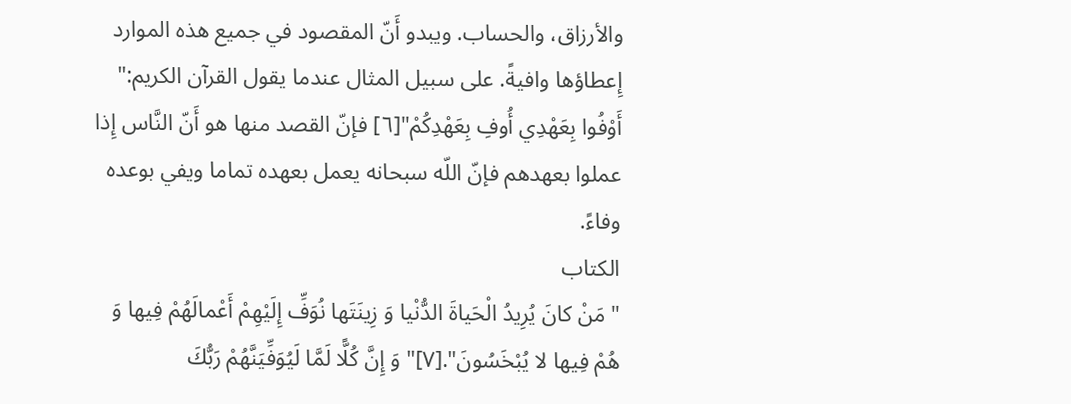والأرزاق، والحساب. ويبدو أَنّ المقصود في جميع هذه الموارد إِعطاؤها وافيةً. على سبيل المثال عندما يقول القرآن الكريم:" أَوْفُوا بِعَهْدِي أُوفِ بِعَهْدِكُمْ"[٦] فإنّ القصد منها هو أَنّ النَّاس إِذا عملوا بعهدهم فإنّ اللّه سبحانه يعمل بعهده تماما ويفي بوعده وفاءً.
الكتاب
" مَنْ كانَ يُرِيدُ الْحَياةَ الدُّنْيا وَ زِينَتَها نُوَفِّ إِلَيْهِمْ أَعْمالَهُمْ فِيها وَ هُمْ فِيها لا يُبْخَسُونَ".[٧]" وَ إِنَّ كُلًّا لَمَّا لَيُوَفِّيَنَّهُمْ رَبُّكَ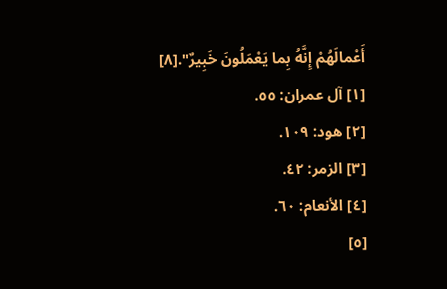أَعْمالَهُمْ إِنَّهُ بِما يَعْمَلُونَ خَبِيرٌ".[٨]
[١] آل عمران: ٥٥.
[٢] هود: ١٠٩.
[٣] الزمر: ٤٢.
[٤] الأنعام: ٦٠.
[٥]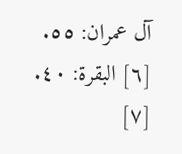آل عمران: ٥٥.
[٦] البقرة: ٤٠.
[٧]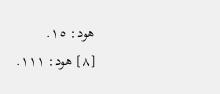هود: ١٥.
[٨] هود: ١١١.